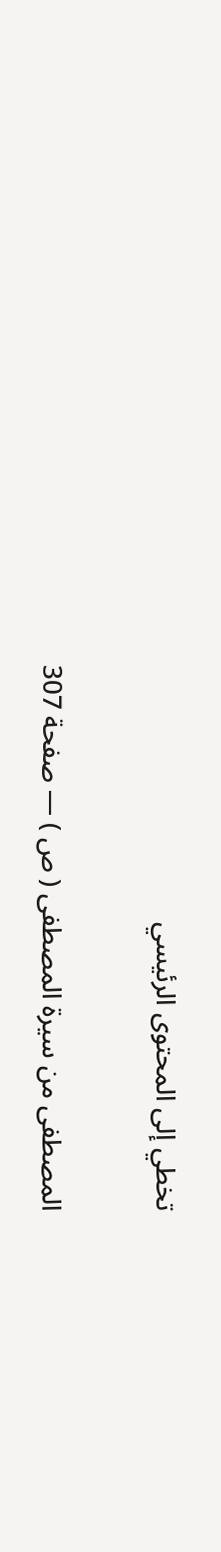تخطي إلى المحتوى الرئيسي

المصطفى من سيرة المصطفى ( ص ) — صفحة 307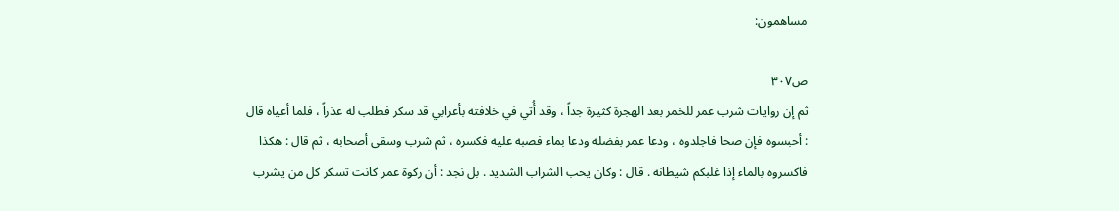مساهمون:

ص٣٠٧
ثم إن روايات شرب عمر للخمر بعد الهجرة كثيرة جداً ، وقد أُتي في خلافته بأعرابي قد سكر فطلب له عذراً ، فلما أعياه قال : أحبسوه فإن صحا فاجلدوه ، ودعا عمر بفضله ودعا بماء فصبه عليه فكسره ، ثم شرب وسقى أصحابه ، ثم قال : هكذا فاكسروه بالماء إذا غلبكم شيطانه . قال : وكان يحب الشراب الشديد . بل نجد : أن ركوة عمر كانت تسكر كل من يشرب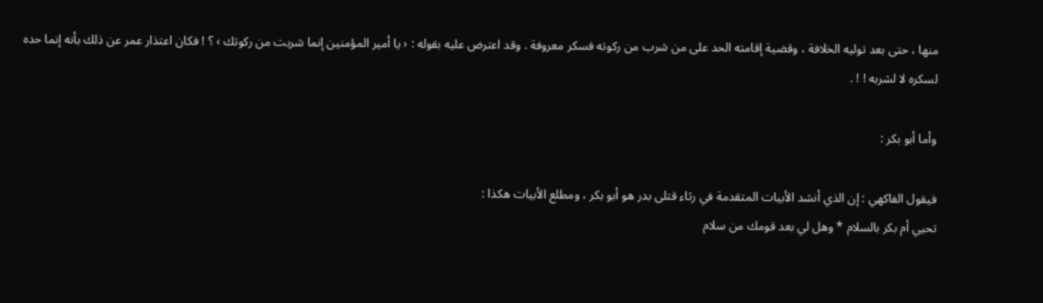منها ، حتى بعد توليه الخلافة ، وقضية إقامته الحد على من شرب من ركوته فسكر معروفة . وقد اعترض عليه بقوله : ‹ يا أمير المؤمنين إنما شربت من ركوتك › ؟ ! فكان اعتذار عمر عن ذلك بأنه إنما حده لسكره لا لشربه ! ! .

وأما أبو بكر :

فيقول الفاكهي : إن الذي أنشد الأبيات المتقدمة في رثاء قتلى بدر هو أبو بكر ، ومطلع الأبيات هكذا :
تحيي أم بكر بالسلام * وهل لي بعد قومك من سلام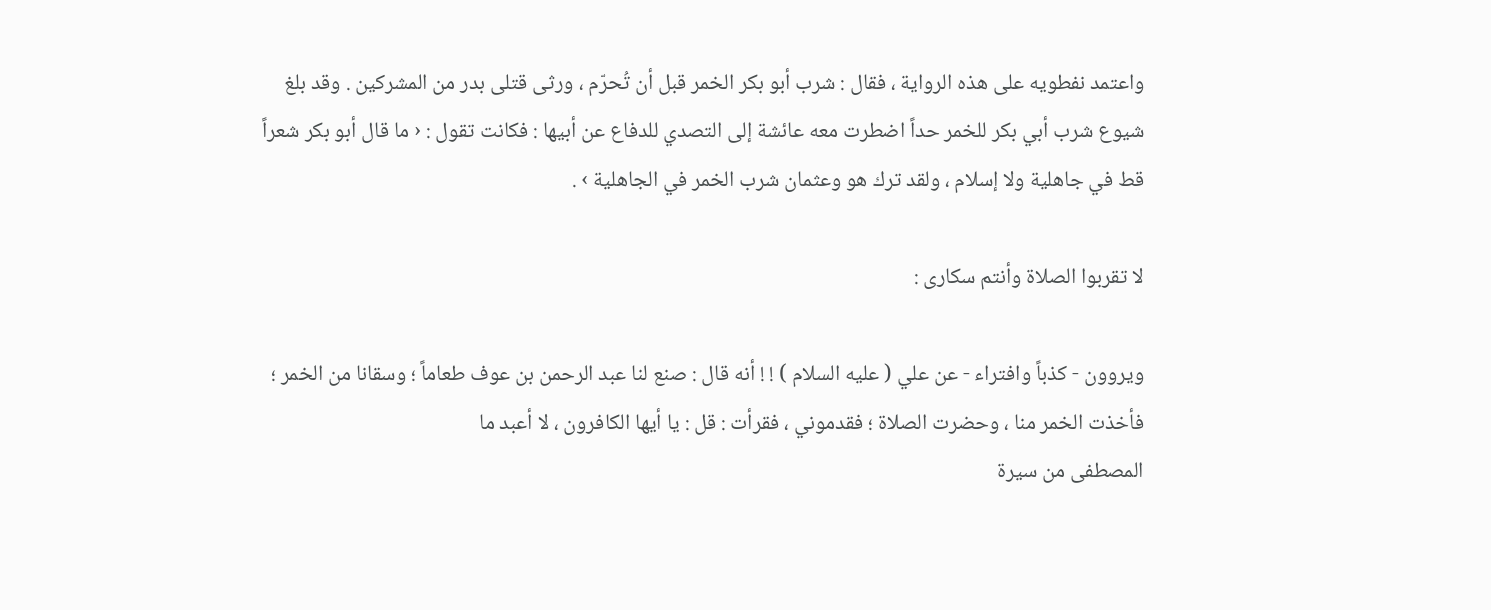واعتمد نفطويه على هذه الرواية ، فقال : شرب أبو بكر الخمر قبل أن تُحرّم ، ورثى قتلى بدر من المشركين . وقد بلغ شيوع شرب أبي بكر للخمر حداً اضطرت معه عائشة إلى التصدي للدفاع عن أبيها : فكانت تقول : ‹ ما قال أبو بكر شعراً قط في جاهلية ولا إسلام ، ولقد ترك هو وعثمان شرب الخمر في الجاهلية › .

لا تقربوا الصلاة وأنتم سكارى :

ويروون - كذباً وافتراء - عن علي ( عليه السلام ) ! ! أنه قال : صنع لنا عبد الرحمن بن عوف طعاماً ؛ وسقانا من الخمر ؛ فأخذت الخمر منا ، وحضرت الصلاة ؛ فقدموني ، فقرأت : قل : يا أيها الكافرون ، لا أعبد ما
المصطفى من سيرة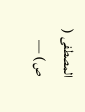المصطفى ( ص ) —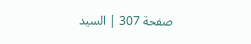صفحة 307 | السيد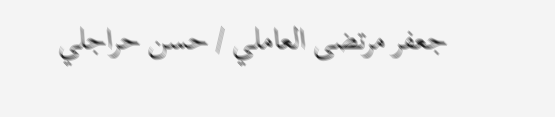جعفر مرتضى العاملي / حسن حراجلي